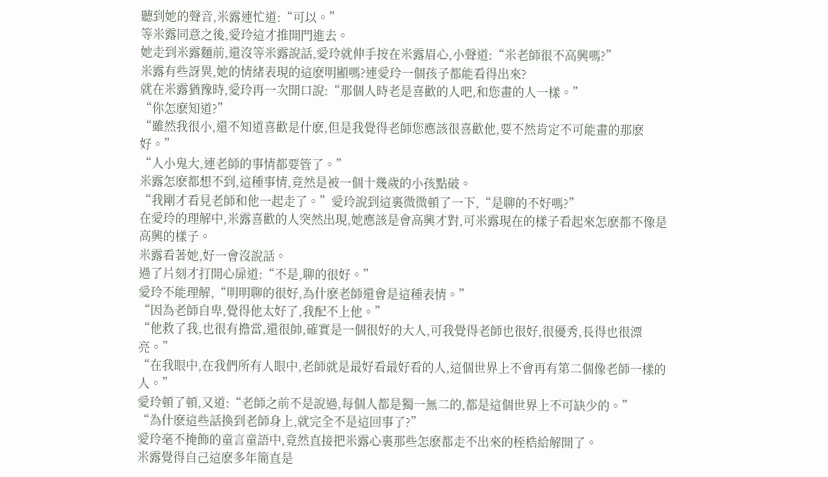聽到她的聲音,米露連忙道:“可以。”
等米露同意之後,愛玲這才推開門進去。
她走到米露麵前,還沒等米露說話,愛玲就伸手按在米露眉心,小聲道:“米老師很不高興嗎?”
米露有些訝異,她的情緒表現的這麽明顯嗎?連愛玲一個孩子都能看得出來?
就在米露猶豫時,愛玲再一次開口說:“那個人時老是喜歡的人吧,和您畫的人一樣。”
“你怎麽知道?”
“雖然我很小,還不知道喜歡是什麽,但是我覺得老師您應該很喜歡他,要不然肯定不可能畫的那麽好。”
“人小鬼大,連老師的事情都要管了。”
米露怎麽都想不到,這種事情,竟然是被一個十幾歲的小孩點破。
“我剛才看見老師和他一起走了。”愛玲說到這裏微微頓了一下,“是聊的不好嗎?”
在愛玲的理解中,米露喜歡的人突然出現,她應該是會高興才對,可米露現在的樣子看起來怎麽都不像是高興的樣子。
米露看著她,好一會沒說話。
過了片刻才打開心扉道:“不是,聊的很好。”
愛玲不能理解,“明明聊的很好,為什麽老師還會是這種表情。”
“因為老師自卑,覺得他太好了,我配不上他。”
“他救了我,也很有擔當,還很帥,確實是一個很好的大人,可我覺得老師也很好,很優秀,長得也很漂亮。”
“在我眼中,在我們所有人眼中,老師就是最好看最好看的人,這個世界上不會再有第二個像老師一樣的人。”
愛玲頓了頓,又道:“老師之前不是說過,每個人都是獨一無二的,都是這個世界上不可缺少的。”
“為什麽這些話換到老師身上,就完全不是這回事了?”
愛玲毫不掩飾的童言童語中,竟然直接把米露心裏那些怎麽都走不出來的桎梏給解開了。
米露覺得自己這麽多年簡直是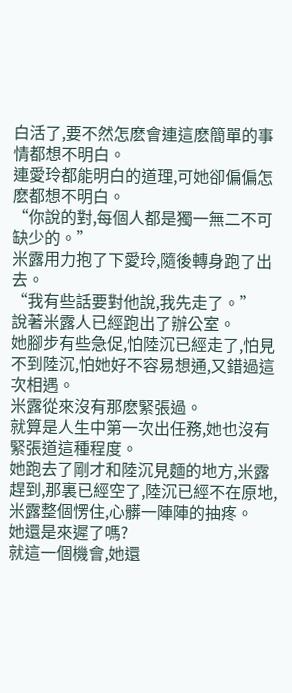白活了,要不然怎麽會連這麽簡單的事情都想不明白。
連愛玲都能明白的道理,可她卻偏偏怎麽都想不明白。
“你說的對,每個人都是獨一無二不可缺少的。”
米露用力抱了下愛玲,隨後轉身跑了出去。
“我有些話要對他說,我先走了。”
說著米露人已經跑出了辦公室。
她腳步有些急促,怕陸沉已經走了,怕見不到陸沉,怕她好不容易想通,又錯過這次相遇。
米露從來沒有那麽緊張過。
就算是人生中第一次出任務,她也沒有緊張道這種程度。
她跑去了剛才和陸沉見麵的地方,米露趕到,那裏已經空了,陸沉已經不在原地,米露整個愣住,心髒一陣陣的抽疼。
她還是來遲了嗎?
就這一個機會,她還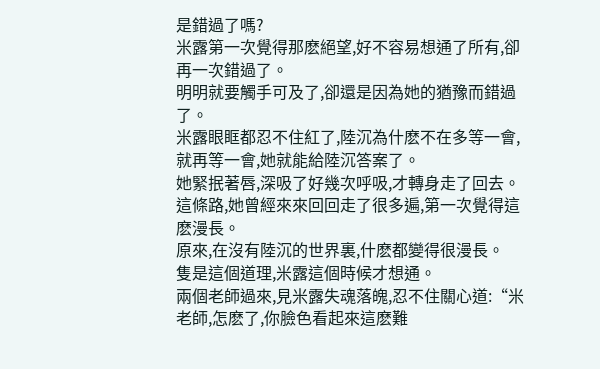是錯過了嗎?
米露第一次覺得那麽絕望,好不容易想通了所有,卻再一次錯過了。
明明就要觸手可及了,卻還是因為她的猶豫而錯過了。
米露眼眶都忍不住紅了,陸沉為什麽不在多等一會,就再等一會,她就能給陸沉答案了。
她緊抿著唇,深吸了好幾次呼吸,才轉身走了回去。
這條路,她曾經來來回回走了很多遍,第一次覺得這麽漫長。
原來,在沒有陸沉的世界裏,什麽都變得很漫長。
隻是這個道理,米露這個時候才想通。
兩個老師過來,見米露失魂落魄,忍不住關心道:“米老師,怎麽了,你臉色看起來這麽難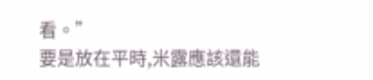看。”
要是放在平時,米露應該還能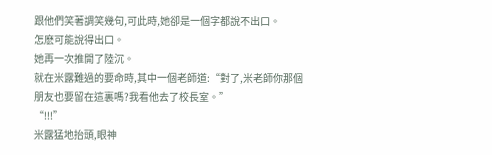跟他們笑著調笑幾句,可此時,她卻是一個字都說不出口。
怎麽可能說得出口。
她再一次推開了陸沉。
就在米露難過的要命時,其中一個老師道:“對了,米老師你那個朋友也要留在這裏嗎?我看他去了校長室。”
“!!!”
米露猛地抬頭,眼神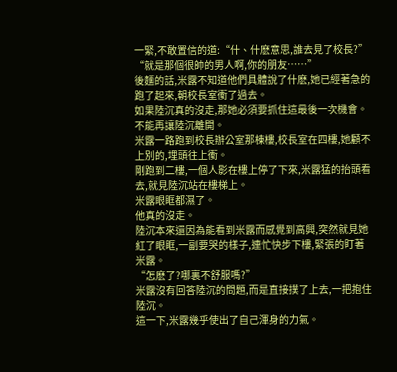一緊,不敢置信的道:“什、什麽意思,誰去見了校長?”
“就是那個很帥的男人啊,你的朋友……”
後麵的話,米露不知道他們具體說了什麽,她已經著急的跑了起來,朝校長室衝了過去。
如果陸沉真的沒走,那她必須要抓住這最後一次機會。
不能再讓陸沉離開。
米露一路跑到校長辦公室那棟樓,校長室在四樓,她顧不上別的,埋頭往上衝。
剛跑到二樓,一個人影在樓上停了下來,米露猛的抬頭看去,就見陸沉站在樓梯上。
米露眼眶都濕了。
他真的沒走。
陸沉本來還因為能看到米露而感覺到高興,突然就見她紅了眼眶,一副要哭的樣子,連忙快步下樓,緊張的盯著米露。
“怎麽了?哪裏不舒服嗎?”
米露沒有回答陸沉的問題,而是直接撲了上去,一把抱住陸沉。
這一下,米露幾乎使出了自己渾身的力氣。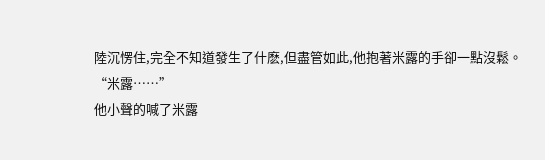陸沉愣住,完全不知道發生了什麽,但盡管如此,他抱著米露的手卻一點沒鬆。
“米露……”
他小聲的喊了米露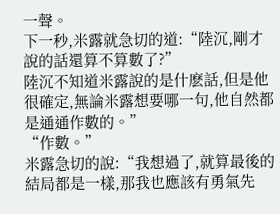一聲。
下一秒,米露就急切的道:“陸沉,剛才說的話還算不算數了?”
陸沉不知道米露說的是什麽話,但是他很確定,無論米露想要哪一句,他自然都是通通作數的。”
“作數。”
米露急切的說:“我想過了,就算最後的結局都是一樣,那我也應該有勇氣先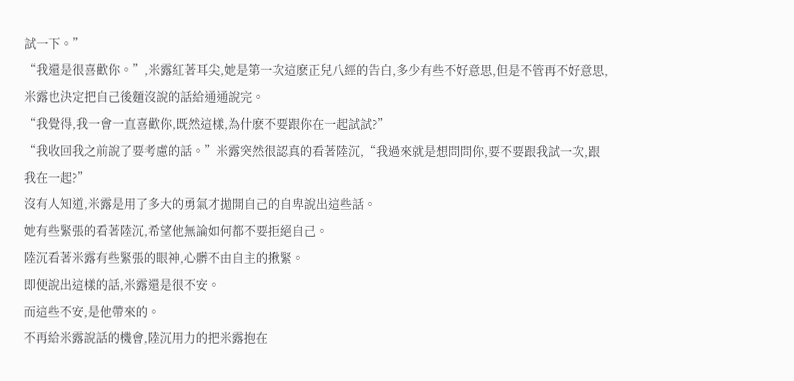試一下。”
“我還是很喜歡你。”,米露紅著耳尖,她是第一次這麽正兒八經的告白,多少有些不好意思,但是不管再不好意思,米露也決定把自己後麵沒說的話給通通說完。
“我覺得,我一會一直喜歡你,既然這樣,為什麽不要跟你在一起試試?”
“我收回我之前說了要考慮的話。”米露突然很認真的看著陸沉,“我過來就是想問問你,要不要跟我試一次,跟我在一起?”
沒有人知道,米露是用了多大的勇氣才拋開自己的自卑說出這些話。
她有些緊張的看著陸沉,希望他無論如何都不要拒絕自己。
陸沉看著米露有些緊張的眼神,心髒不由自主的揪緊。
即便說出這樣的話,米露還是很不安。
而這些不安,是他帶來的。
不再給米露說話的機會,陸沉用力的把米露抱在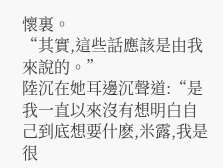懷裏。
“其實,這些話應該是由我來說的。”
陸沉在她耳邊沉聲道:“是我一直以來沒有想明白自己到底想要什麽,米露,我是很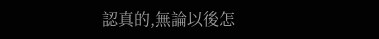認真的,無論以後怎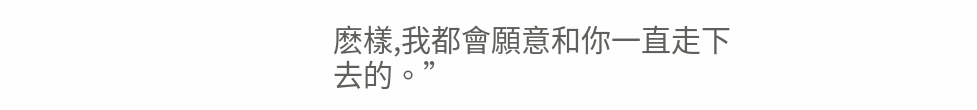麽樣,我都會願意和你一直走下去的。”